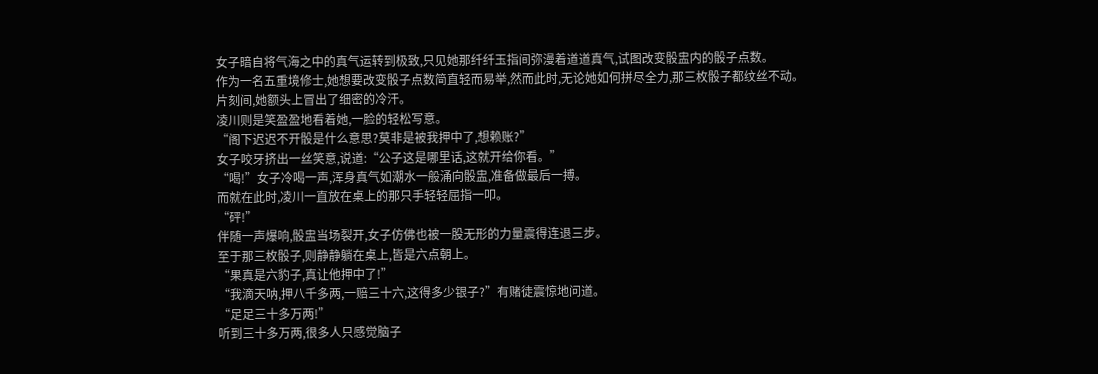女子暗自将气海之中的真气运转到极致,只见她那纤纤玉指间弥漫着道道真气,试图改变骰盅内的骰子点数。
作为一名五重境修士,她想要改变骰子点数简直轻而易举,然而此时,无论她如何拼尽全力,那三枚骰子都纹丝不动。
片刻间,她额头上冒出了细密的冷汗。
凌川则是笑盈盈地看着她,一脸的轻松写意。
“阁下迟迟不开骰是什么意思?莫非是被我押中了,想赖账?”
女子咬牙挤出一丝笑意,说道:“公子这是哪里话,这就开给你看。”
“喝!”女子冷喝一声,浑身真气如潮水一般涌向骰盅,准备做最后一搏。
而就在此时,凌川一直放在桌上的那只手轻轻屈指一叩。
“砰!”
伴随一声爆响,骰盅当场裂开,女子仿佛也被一股无形的力量震得连退三步。
至于那三枚骰子,则静静躺在桌上,皆是六点朝上。
“果真是六豹子,真让他押中了!”
“我滴天呐,押八千多两,一赔三十六,这得多少银子?”有赌徒震惊地问道。
“足足三十多万两!”
听到三十多万两,很多人只感觉脑子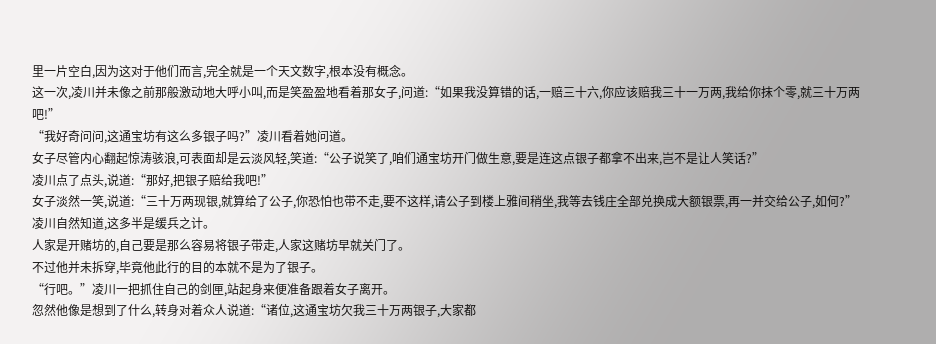里一片空白,因为这对于他们而言,完全就是一个天文数字,根本没有概念。
这一次,凌川并未像之前那般激动地大呼小叫,而是笑盈盈地看着那女子,问道:“如果我没算错的话,一赔三十六,你应该赔我三十一万两,我给你抹个零,就三十万两吧!”
“我好奇问问,这通宝坊有这么多银子吗?”凌川看着她问道。
女子尽管内心翻起惊涛骇浪,可表面却是云淡风轻,笑道:“公子说笑了,咱们通宝坊开门做生意,要是连这点银子都拿不出来,岂不是让人笑话?”
凌川点了点头,说道:“那好,把银子赔给我吧!”
女子淡然一笑,说道:“三十万两现银,就算给了公子,你恐怕也带不走,要不这样,请公子到楼上雅间稍坐,我等去钱庄全部兑换成大额银票,再一并交给公子,如何?”
凌川自然知道,这多半是缓兵之计。
人家是开赌坊的,自己要是那么容易将银子带走,人家这赌坊早就关门了。
不过他并未拆穿,毕竟他此行的目的本就不是为了银子。
“行吧。”凌川一把抓住自己的剑匣,站起身来便准备跟着女子离开。
忽然他像是想到了什么,转身对着众人说道:“诸位,这通宝坊欠我三十万两银子,大家都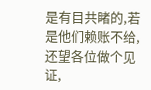是有目共睹的,若是他们赖账不给,还望各位做个见证,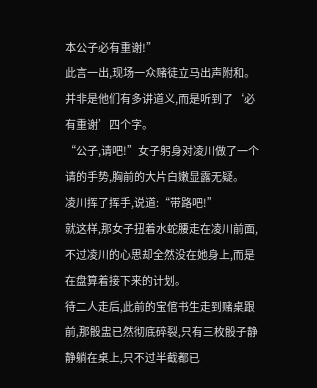本公子必有重谢!”
此言一出,现场一众赌徒立马出声附和。
并非是他们有多讲道义,而是听到了‘必有重谢’四个字。
“公子,请吧!”女子躬身对凌川做了一个请的手势,胸前的大片白嫩显露无疑。
凌川挥了挥手,说道:“带路吧!”
就这样,那女子扭着水蛇腰走在凌川前面,不过凌川的心思却全然没在她身上,而是在盘算着接下来的计划。
待二人走后,此前的宝倌书生走到赌桌跟前,那骰盅已然彻底碎裂,只有三枚骰子静静躺在桌上,只不过半截都已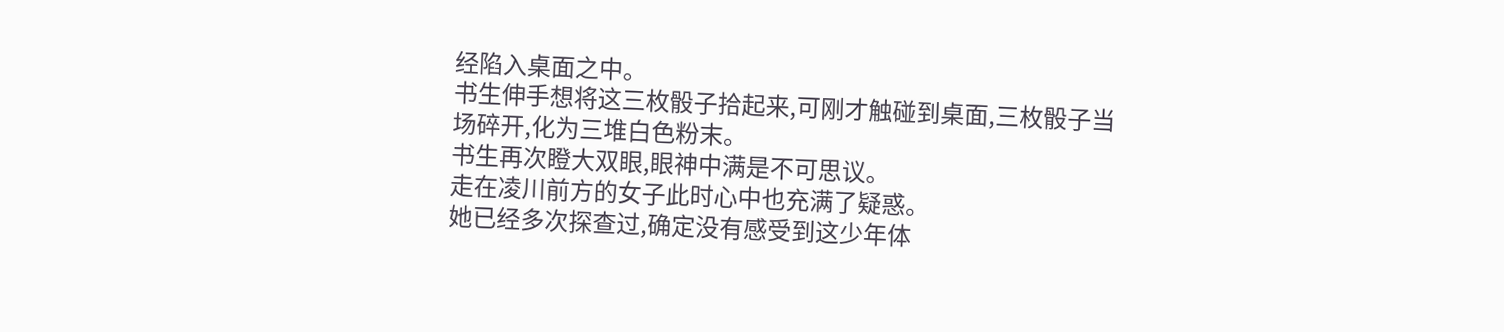经陷入桌面之中。
书生伸手想将这三枚骰子拾起来,可刚才触碰到桌面,三枚骰子当场碎开,化为三堆白色粉末。
书生再次瞪大双眼,眼神中满是不可思议。
走在凌川前方的女子此时心中也充满了疑惑。
她已经多次探查过,确定没有感受到这少年体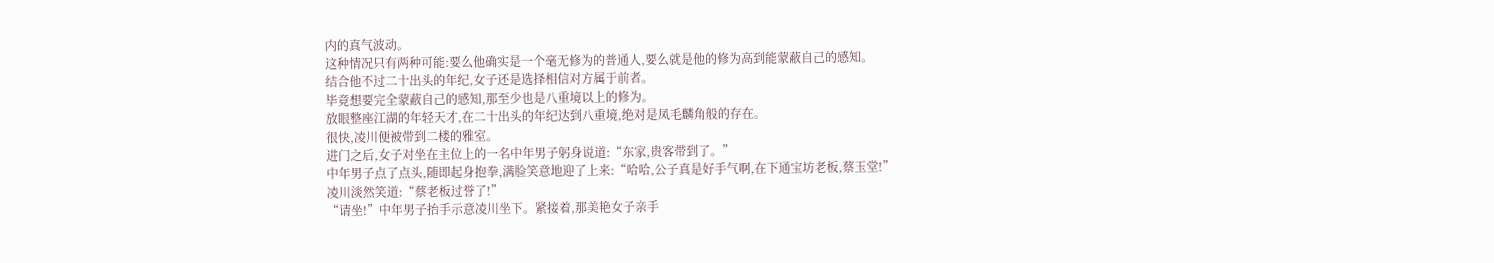内的真气波动。
这种情况只有两种可能:要么他确实是一个毫无修为的普通人,要么就是他的修为高到能蒙蔽自己的感知。
结合他不过二十出头的年纪,女子还是选择相信对方属于前者。
毕竟想要完全蒙蔽自己的感知,那至少也是八重境以上的修为。
放眼整座江湖的年轻天才,在二十出头的年纪达到八重境,绝对是凤毛麟角般的存在。
很快,凌川便被带到二楼的雅室。
进门之后,女子对坐在主位上的一名中年男子躬身说道:“东家,贵客带到了。”
中年男子点了点头,随即起身抱拳,满脸笑意地迎了上来:“哈哈,公子真是好手气啊,在下通宝坊老板,蔡玉堂!”
凌川淡然笑道:“蔡老板过誉了!”
“请坐!”中年男子抬手示意凌川坐下。紧接着,那美艳女子亲手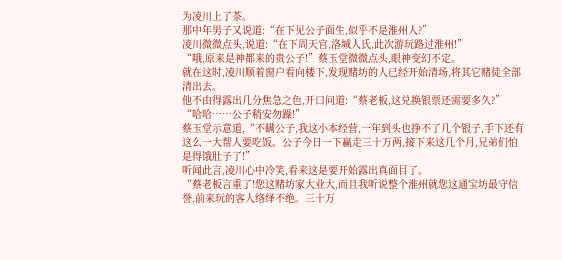为凌川上了茶。
那中年男子又说道:“在下见公子面生,似乎不是淮州人?”
凌川微微点头,说道:“在下周天官,洛城人氏,此次游玩路过淮州!”
“哦,原来是神都来的贵公子!”蔡玉堂微微点头,眼神变幻不定。
就在这时,凌川顺着窗户看向楼下,发现赌坊的人已经开始清场,将其它赌徒全部清出去。
他不由得露出几分焦急之色,开口问道:“蔡老板,这兑换银票还需要多久?”
“哈哈……公子稍安勿躁!”
蔡玉堂示意道,“不瞒公子,我这小本经营,一年到头也挣不了几个银子,手下还有这么一大帮人要吃饭。公子今日一下赢走三十万两,接下来这几个月,兄弟们怕是得饿肚子了!”
听闻此言,凌川心中冷笑,看来这是要开始露出真面目了。
“蔡老板言重了!您这赌坊家大业大,而且我听说整个淮州就您这通宝坊最守信誉,前来玩的客人络绎不绝。三十万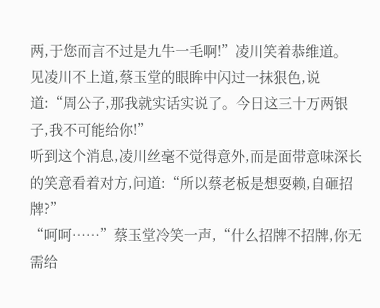两,于您而言不过是九牛一毛啊!”凌川笑着恭维道。
见凌川不上道,蔡玉堂的眼眸中闪过一抹狠色,说道:“周公子,那我就实话实说了。今日这三十万两银子,我不可能给你!”
听到这个消息,凌川丝毫不觉得意外,而是面带意味深长的笑意看着对方,问道:“所以蔡老板是想耍赖,自砸招牌?”
“呵呵……”蔡玉堂冷笑一声,“什么招牌不招牌,你无需给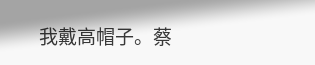我戴高帽子。蔡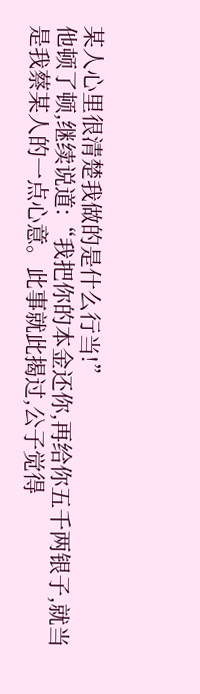某人心里很清楚我做的是什么行当!”
他顿了顿,继续说道:“我把你的本金还你,再给你五千两银子,就当是我蔡某人的一点心意。此事就此揭过,公子觉得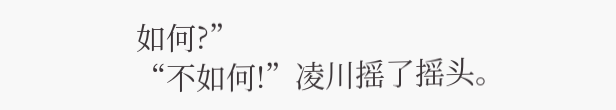如何?”
“不如何!”凌川摇了摇头。